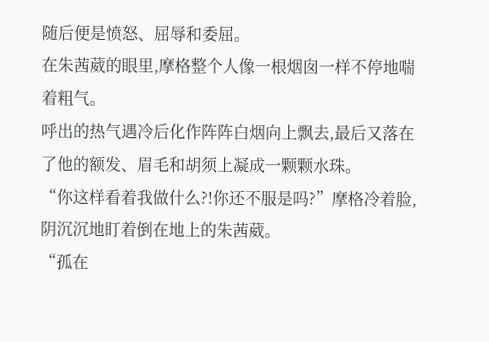随后便是愤怒、屈辱和委屈。
在朱茜葳的眼里,摩格整个人像一根烟囱一样不停地喘着粗气。
呼出的热气遇冷后化作阵阵白烟向上飘去,最后又落在了他的额发、眉毛和胡须上凝成一颗颗水珠。
“你这样看着我做什么?!你还不服是吗?”摩格冷着脸,阴沉沉地盯着倒在地上的朱茜葳。
“孤在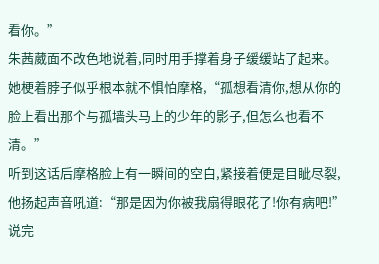看你。”
朱茜葳面不改色地说着,同时用手撑着身子缓缓站了起来。
她梗着脖子似乎根本就不惧怕摩格,“孤想看清你,想从你的脸上看出那个与孤墙头马上的少年的影子,但怎么也看不清。”
听到这话后摩格脸上有一瞬间的空白,紧接着便是目眦尽裂,他扬起声音吼道:“那是因为你被我扇得眼花了!你有病吧!”
说完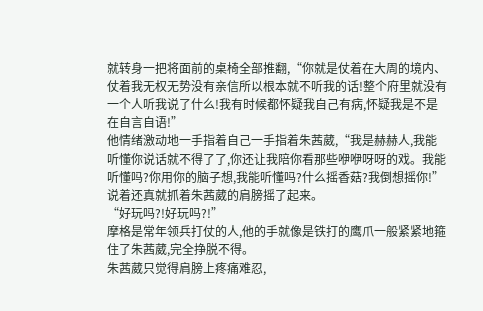就转身一把将面前的桌椅全部推翻,“你就是仗着在大周的境内、仗着我无权无势没有亲信所以根本就不听我的话!整个府里就没有一个人听我说了什么!我有时候都怀疑我自己有病,怀疑我是不是在自言自语!”
他情绪激动地一手指着自己一手指着朱茜葳,“我是赫赫人,我能听懂你说话就不得了了,你还让我陪你看那些咿咿呀呀的戏。我能听懂吗?你用你的脑子想,我能听懂吗?什么摇香菇?我倒想摇你!”
说着还真就抓着朱茜葳的肩膀摇了起来。
“好玩吗?!好玩吗?!”
摩格是常年领兵打仗的人,他的手就像是铁打的鹰爪一般紧紧地箍住了朱茜葳,完全挣脱不得。
朱茜葳只觉得肩膀上疼痛难忍,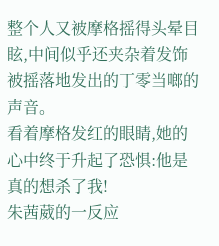整个人又被摩格摇得头晕目眩,中间似乎还夹杂着发饰被摇落地发出的丁零当啷的声音。
看着摩格发红的眼睛,她的心中终于升起了恐惧:他是真的想杀了我!
朱茜葳的一反应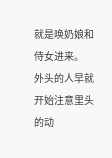就是唤奶娘和侍女进来。
外头的人早就开始注意里头的动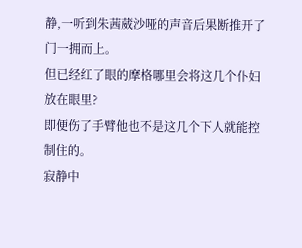静,一听到朱茜葳沙哑的声音后果断推开了门一拥而上。
但已经红了眼的摩格哪里会将这几个仆妇放在眼里?
即便伤了手臂他也不是这几个下人就能控制住的。
寂静中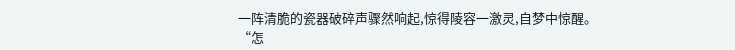一阵清脆的瓷器破碎声骤然响起,惊得陵容一激灵,自梦中惊醒。
“怎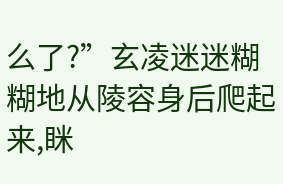么了?”玄凌迷迷糊糊地从陵容身后爬起来,眯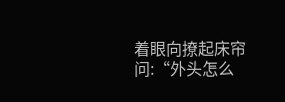着眼向撩起床帘问:“外头怎么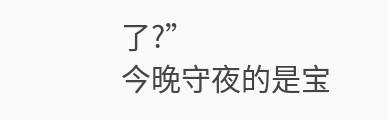了?”
今晚守夜的是宝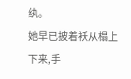纨。
她早已披着袄从榻上下来,手